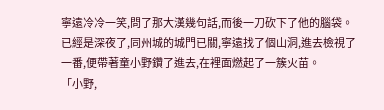寧遠冷冷一笑,問了那大漢幾句話,而後一刀砍下了他的腦袋。
已經是深夜了,同州城的城門已關,寧遠找了個山洞,進去檢視了一番,便帶著童小野鑽了進去,在裡面燃起了一簇火苗。
「小野,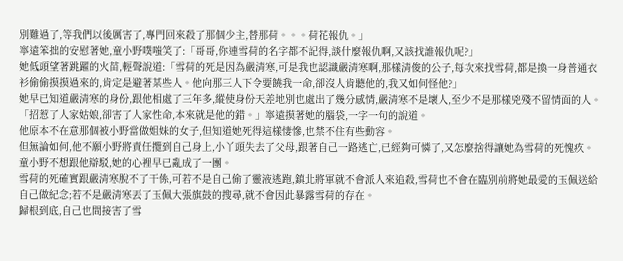別難過了,等我們以後厲害了,專門回來殺了那個少主,替那荷。。。荷花報仇。」
寧遠笨拙的安慰著她,童小野噗嗤笑了:「哥哥,你連雪荷的名字都不記得,談什麼報仇啊,又該找誰報仇呢?」
她低頭望著跳躍的火苗,輕聲說道:「雪荷的死是因為嚴清寒,可是我也認識嚴清寒啊,那樣清俊的公子,每次來找雪荷,都是換一身普通衣衫偷偷摸摸過來的,肯定是避著某些人。他向那三人下令要饒我一命,卻沒人肯聽他的,我又如何怪他?」
她早已知道嚴清寒的身份,跟他相處了三年多,縱使身份天差地別也處出了幾分感情,嚴清寒不是壞人,至少不是那樣兇殘不留情面的人。
「招惹了人家姑娘,卻害了人家性命,本來就是他的錯。」寧遠摸著她的腦袋,一字一句的說道。
他原本不在意那個被小野當做姐妹的女子,但知道她死得這樣悽慘,也禁不住有些動容。
但無論如何,他不願小野將責任攬到自己身上,小丫頭失去了父母,跟著自己一路逃亡,已經夠可憐了,又怎麼捨得讓她為雪荷的死愧疚。
童小野不想跟他辯駁,她的心裡早已亂成了一團。
雪荷的死確實跟嚴清寒脫不了干係,可若不是自己偷了靈液逃跑,鎮北將軍就不會派人來追殺,雪荷也不會在臨別前將她最愛的玉佩送給自己做紀念;若不是嚴清寒丟了玉佩大張旗鼓的搜尋,就不會因此暴露雪荷的存在。
歸根到底,自己也間接害了雪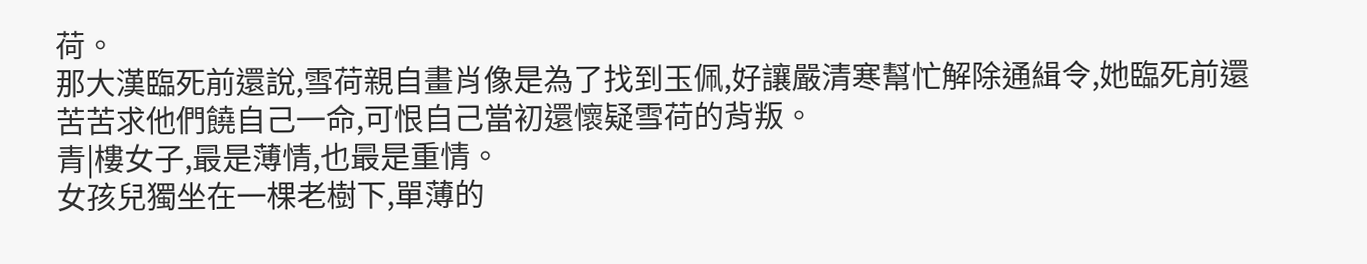荷。
那大漢臨死前還說,雪荷親自畫肖像是為了找到玉佩,好讓嚴清寒幫忙解除通緝令,她臨死前還苦苦求他們饒自己一命,可恨自己當初還懷疑雪荷的背叛。
青|樓女子,最是薄情,也最是重情。
女孩兒獨坐在一棵老樹下,單薄的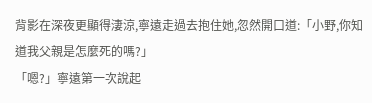背影在深夜更顯得淒涼,寧遠走過去抱住她,忽然開口道:「小野,你知道我父親是怎麼死的嗎?」
「嗯?」寧遠第一次說起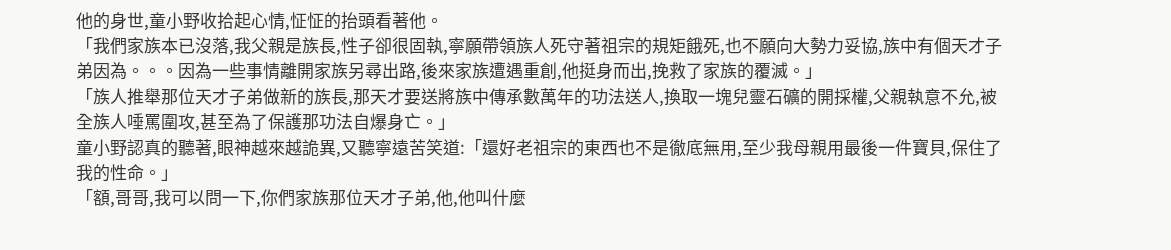他的身世,童小野收拾起心情,怔怔的抬頭看著他。
「我們家族本已沒落,我父親是族長,性子卻很固執,寧願帶領族人死守著祖宗的規矩餓死,也不願向大勢力妥協,族中有個天才子弟因為。。。因為一些事情離開家族另尋出路,後來家族遭遇重創,他挺身而出,挽救了家族的覆滅。」
「族人推舉那位天才子弟做新的族長,那天才要送將族中傳承數萬年的功法送人,換取一塊兒靈石礦的開採權,父親執意不允,被全族人唾罵圍攻,甚至為了保護那功法自爆身亡。」
童小野認真的聽著,眼神越來越詭異,又聽寧遠苦笑道:「還好老祖宗的東西也不是徹底無用,至少我母親用最後一件寶貝,保住了我的性命。」
「額,哥哥,我可以問一下,你們家族那位天才子弟,他,他叫什麼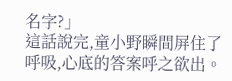名字?」
這話說完,童小野瞬間屏住了呼吸,心底的答案呼之欲出。